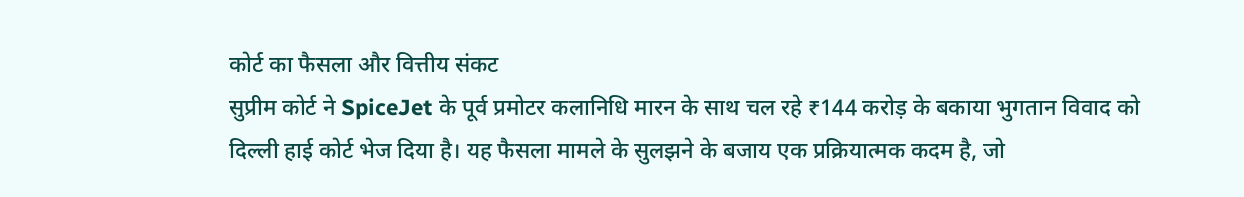कोर्ट का फैसला और वित्तीय संकट
सुप्रीम कोर्ट ने SpiceJet के पूर्व प्रमोटर कलानिधि मारन के साथ चल रहे ₹144 करोड़ के बकाया भुगतान विवाद को दिल्ली हाई कोर्ट भेज दिया है। यह फैसला मामले के सुलझने के बजाय एक प्रक्रियात्मक कदम है, जो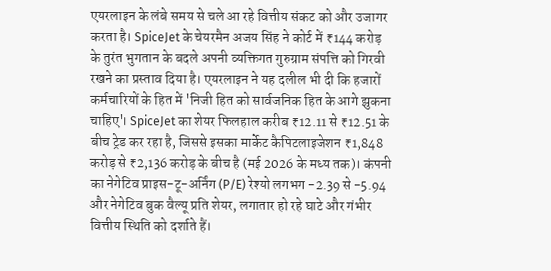एयरलाइन के लंबे समय से चले आ रहे वित्तीय संकट को और उजागर करता है। SpiceJet के चेयरमैन अजय सिंह ने कोर्ट में ₹144 करोड़ के तुरंत भुगतान के बदले अपनी व्यक्तिगत गुरुग्राम संपत्ति को गिरवी रखने का प्रस्ताव दिया है। एयरलाइन ने यह दलील भी दी कि हजारों कर्मचारियों के हित में 'निजी हित को सार्वजनिक हित के आगे झुकना चाहिए'। SpiceJet का शेयर फिलहाल करीब ₹12.11 से ₹12.51 के बीच ट्रेड कर रहा है, जिससे इसका मार्केट कैपिटलाइजेशन ₹1,848 करोड़ से ₹2,136 करोड़ के बीच है (मई 2026 के मध्य तक)। कंपनी का नेगेटिव प्राइस-टू-अर्निंग (P/E) रेश्यो लगभग -2.39 से -5.94 और नेगेटिव बुक वैल्यू प्रति शेयर, लगातार हो रहे घाटे और गंभीर वित्तीय स्थिति को दर्शाते हैं।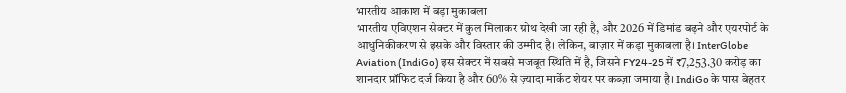भारतीय आकाश में बड़ा मुकाबला
भारतीय एविएशन सेक्टर में कुल मिलाकर ग्रोथ देखी जा रही है, और 2026 में डिमांड बढ़ने और एयरपोर्ट के आधुनिकीकरण से इसके और विस्तार की उम्मीद है। लेकिन, बाज़ार में कड़ा मुकाबला है। InterGlobe Aviation (IndiGo) इस सेक्टर में सबसे मजबूत स्थिति में है, जिसने FY24-25 में ₹7,253.30 करोड़ का शानदार प्रॉफिट दर्ज किया है और 60% से ज़्यादा मार्केट शेयर पर कब्ज़ा जमाया है। IndiGo के पास बेहतर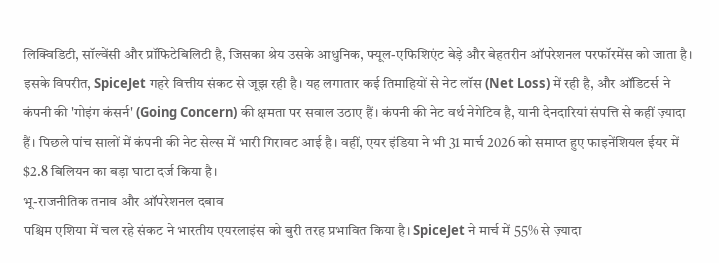लिक्विडिटी, सॉल्वेंसी और प्रॉफिटेबिलिटी है, जिसका श्रेय उसके आधुनिक, फ्यूल-एफिशिएंट बेड़े और बेहतरीन ऑपरेशनल परफॉरमेंस को जाता है। इसके विपरीत, SpiceJet गहरे वित्तीय संकट से जूझ रही है। यह लगातार कई तिमाहियों से नेट लॉस (Net Loss) में रही है, और ऑडिटर्स ने कंपनी की 'गोइंग कंसर्न' (Going Concern) की क्षमता पर सवाल उठाए हैं। कंपनी की नेट वर्थ नेगेटिव है, यानी देनदारियां संपत्ति से कहीं ज़्यादा हैं। पिछले पांच सालों में कंपनी की नेट सेल्स में भारी गिरावट आई है। वहीं, एयर इंडिया ने भी 31 मार्च 2026 को समाप्त हुए फाइनेंशियल ईयर में $2.8 बिलियन का बड़ा घाटा दर्ज किया है।
भू-राजनीतिक तनाव और ऑपरेशनल दबाव
पश्चिम एशिया में चल रहे संकट ने भारतीय एयरलाइंस को बुरी तरह प्रभावित किया है। SpiceJet ने मार्च में 55% से ज़्यादा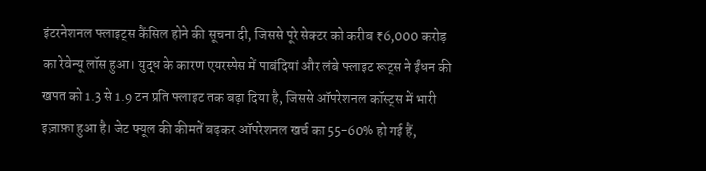इंटरनेशनल फ्लाइट्स कैंसिल होने की सूचना दी, जिससे पूरे सेक्टर को करीब ₹6,000 करोड़ का रेवेन्यू लॉस हुआ। युद्ध के कारण एयरस्पेस में पाबंदियां और लंबे फ्लाइट रूट्स ने ईंधन की खपत को 1.3 से 1.9 टन प्रति फ्लाइट तक बढ़ा दिया है, जिससे ऑपरेशनल कॉस्ट्स में भारी इज़ाफ़ा हुआ है। जेट फ्यूल की कीमतें बढ़कर ऑपरेशनल खर्च का 55-60% हो गई हैं,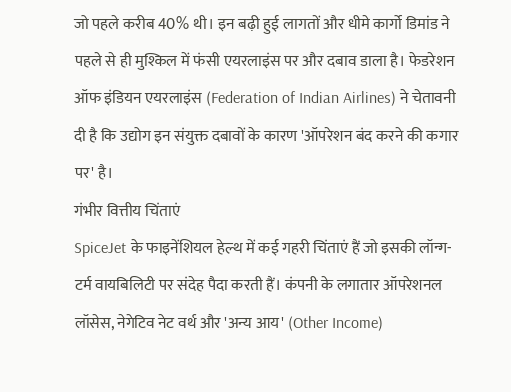जो पहले करीब 40% थी। इन बढ़ी हुई लागतों और धीमे कार्गो डिमांड ने पहले से ही मुश्किल में फंसी एयरलाइंस पर और दबाव डाला है। फेडरेशन ऑफ इंडियन एयरलाइंस (Federation of Indian Airlines) ने चेतावनी दी है कि उद्योग इन संयुक्त दबावों के कारण 'ऑपरेशन बंद करने की कगार पर' है।
गंभीर वित्तीय चिंताएं
SpiceJet के फाइनेंशियल हेल्थ में कई गहरी चिंताएं हैं जो इसकी लॉन्ग-टर्म वायबिलिटी पर संदेह पैदा करती हैं। कंपनी के लगातार ऑपरेशनल लॉसेस, नेगेटिव नेट वर्थ और 'अन्य आय' (Other Income)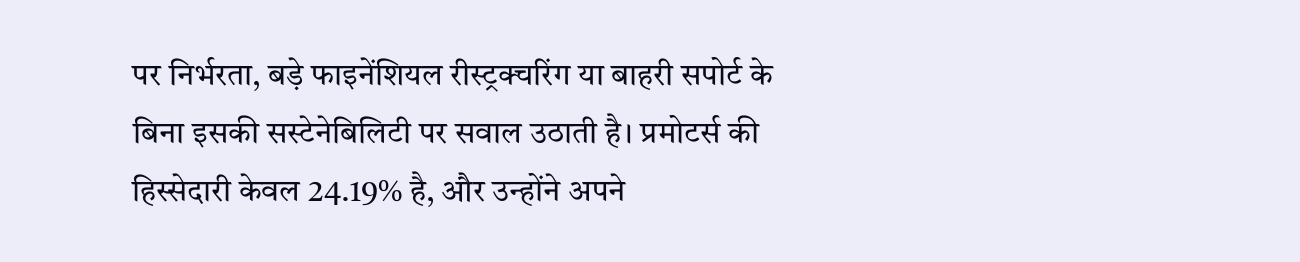पर निर्भरता, बड़े फाइनेंशियल रीस्ट्रक्चरिंग या बाहरी सपोर्ट के बिना इसकी सस्टेनेबिलिटी पर सवाल उठाती है। प्रमोटर्स की हिस्सेदारी केवल 24.19% है, और उन्होंने अपने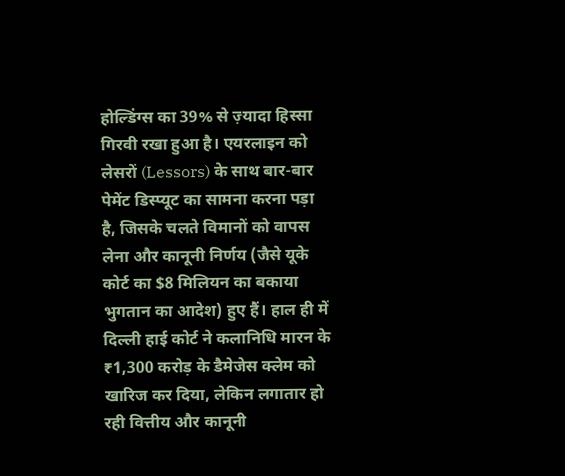होल्डिंग्स का 39% से ज़्यादा हिस्सा गिरवी रखा हुआ है। एयरलाइन को लेसरों (Lessors) के साथ बार-बार पेमेंट डिस्प्यूट का सामना करना पड़ा है, जिसके चलते विमानों को वापस लेना और कानूनी निर्णय (जैसे यूके कोर्ट का $8 मिलियन का बकाया भुगतान का आदेश) हुए हैं। हाल ही में दिल्ली हाई कोर्ट ने कलानिधि मारन के ₹1,300 करोड़ के डैमेजेस क्लेम को खारिज कर दिया, लेकिन लगातार हो रही वित्तीय और कानूनी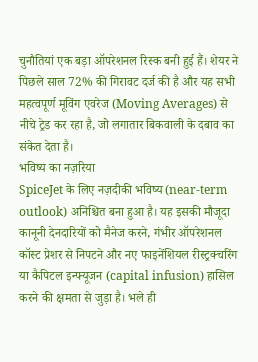चुनौतियां एक बड़ा ऑपरेशनल रिस्क बनी हुई हैं। शेयर ने पिछले साल 72% की गिरावट दर्ज की है और यह सभी महत्वपूर्ण मूविंग एवरेज (Moving Averages) से नीचे ट्रेड कर रहा है, जो लगातार बिकवाली के दबाव का संकेत देता है।
भविष्य का नज़रिया
SpiceJet के लिए नज़दीकी भविष्य (near-term outlook) अनिश्चित बना हुआ है। यह इसकी मौजूदा कानूनी देनदारियों को मैनेज करने, गंभीर ऑपरेशनल कॉस्ट प्रेशर से निपटने और नए फाइनेंशियल रीस्ट्रक्चरिंग या कैपिटल इन्फ्यूजन (capital infusion) हासिल करने की क्षमता से जुड़ा है। भले ही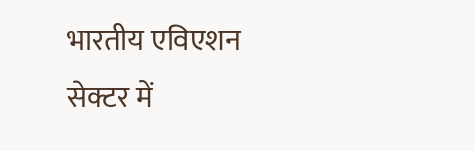भारतीय एविएशन सेक्टर में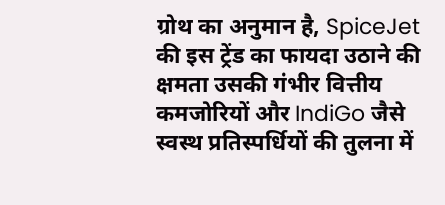ग्रोथ का अनुमान है, SpiceJet की इस ट्रेंड का फायदा उठाने की क्षमता उसकी गंभीर वित्तीय कमजोरियों और IndiGo जैसे स्वस्थ प्रतिस्पर्धियों की तुलना में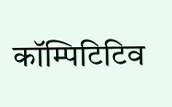कॉम्पिटिटिव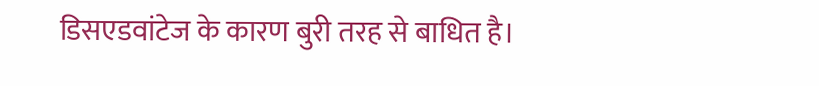डिसएडवांटेज के कारण बुरी तरह से बाधित है।